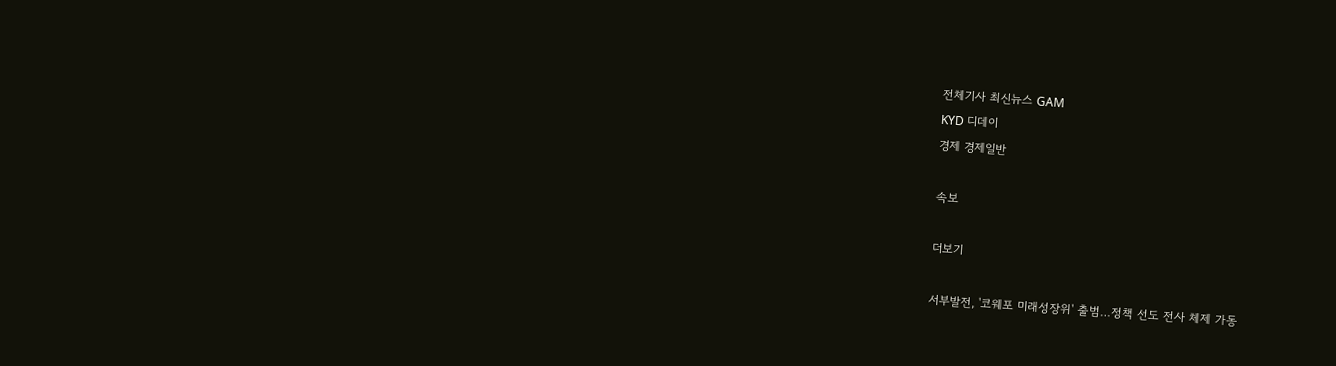전체기사 최신뉴스 GAM
KYD 디데이
경제 경제일반

속보

더보기

서부발전, '코웨포 미래성장위' 출범…정책 선도 전사 체제 가동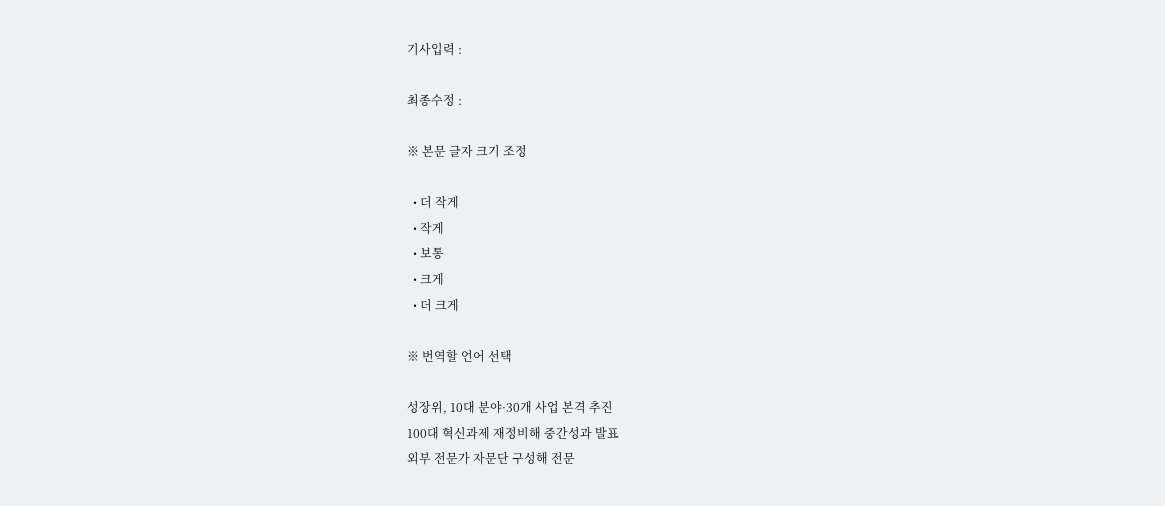기사입력 :

최종수정 :

※ 본문 글자 크기 조정

  • 더 작게
  • 작게
  • 보통
  • 크게
  • 더 크게

※ 번역할 언어 선택

성장위, 10대 분야·30개 사업 본격 추진
100대 혁신과제 재정비해 중간성과 발표
외부 전문가 자문단 구성해 전문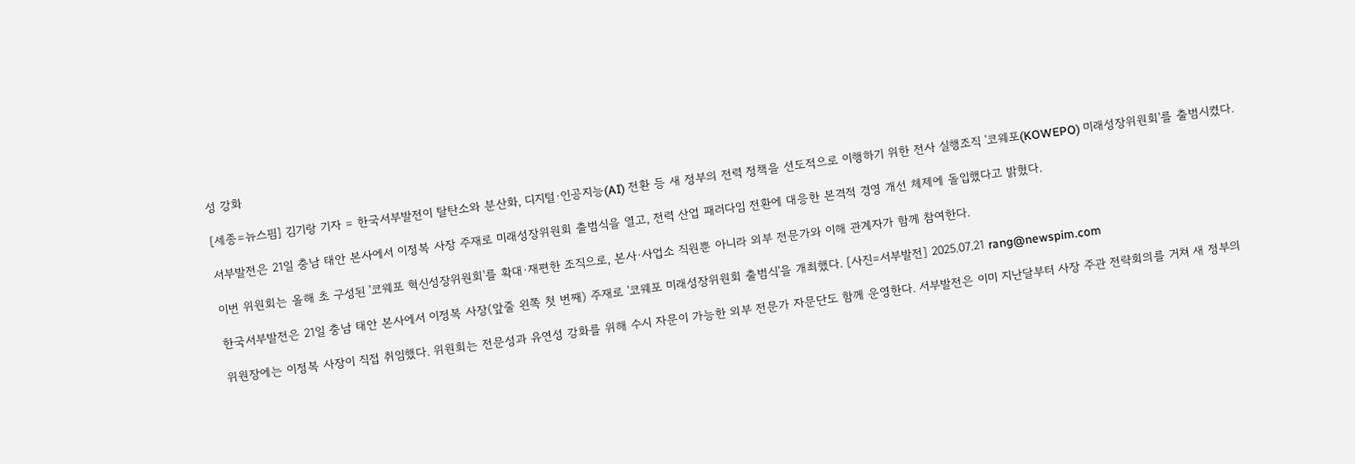성 강화

[세종=뉴스핌] 김기랑 기자 = 한국서부발전이 탈탄소와 분산화, 디지털·인공지능(AI) 전환 등 새 정부의 전력 정책을 선도적으로 이행하기 위한 전사 실행조직 '코웨포(KOWEPO) 미래성장위원회'를 출범시켰다.

서부발전은 21일 충남 태안 본사에서 이정복 사장 주재로 미래성장위원회 출범식을 열고, 전력 산업 패러다임 전환에 대응한 본격적 경영 개선 체제에 돌입했다고 밝혔다.

이번 위원회는 올해 초 구성된 '코웨포 혁신성장위원회'를 확대·재편한 조직으로, 본사·사업소 직원뿐 아니라 외부 전문가와 이해 관계자가 함께 참여한다.

한국서부발전은 21일 충남 태안 본사에서 이정복 사장(앞줄 왼쪽 첫 번째) 주재로 '코웨포 미래성장위원회 출범식'을 개최했다. [사진=서부발전] 2025.07.21 rang@newspim.com

위원장에는 이정복 사장이 직접 취임했다. 위원회는 전문성과 유연성 강화를 위해 수시 자문이 가능한 외부 전문가 자문단도 함께 운영한다. 서부발전은 이미 지난달부터 사장 주관 전략회의를 거쳐 새 정부의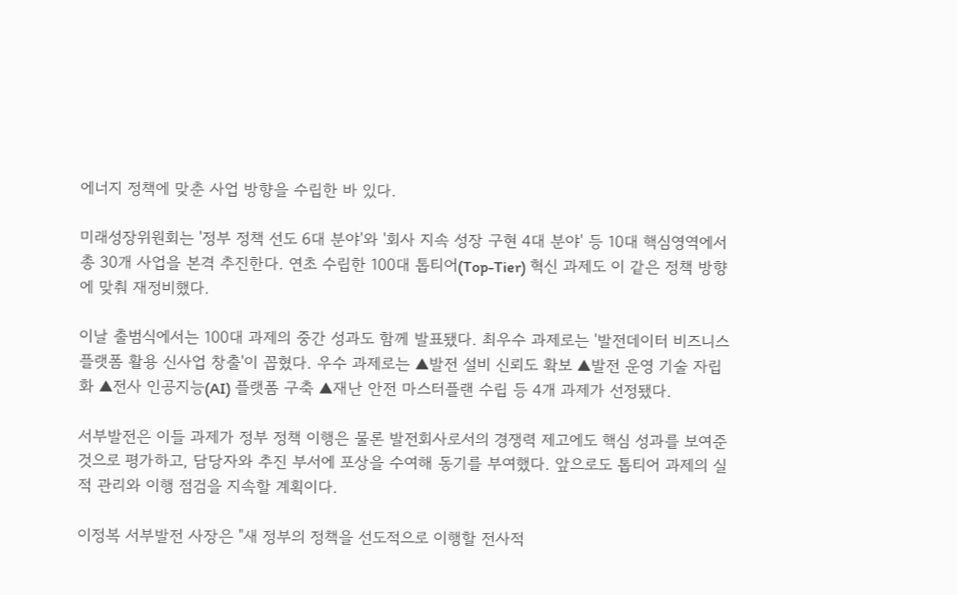에너지 정책에 맞춘 사업 방향을 수립한 바 있다.

미래성장위원회는 '정부 정책 선도 6대 분야'와 '회사 지속 성장 구현 4대 분야' 등 10대 핵심영역에서 총 30개 사업을 본격 추진한다. 연초 수립한 100대 톱티어(Top-Tier) 혁신 과제도 이 같은 정책 방향에 맞춰 재정비했다.

이날 출범식에서는 100대 과제의 중간 성과도 함께 발표됐다. 최우수 과제로는 '발전데이터 비즈니스 플랫폼 활용 신사업 창출'이 꼽혔다. 우수 과제로는 ▲발전 설비 신뢰도 확보 ▲발전 운영 기술 자립화 ▲전사 인공지능(AI) 플랫폼 구축 ▲재난 안전 마스터플랜 수립 등 4개 과제가 선정됐다.

서부발전은 이들 과제가 정부 정책 이행은 물론 발전회사로서의 경쟁력 제고에도 핵심 성과를 보여준 것으로 평가하고, 담당자와 추진 부서에 포상을 수여해 동기를 부여했다. 앞으로도 톱티어 과제의 실적 관리와 이행 점검을 지속할 계획이다.

이정복 서부발전 사장은 "새 정부의 정책을 선도적으로 이행할 전사적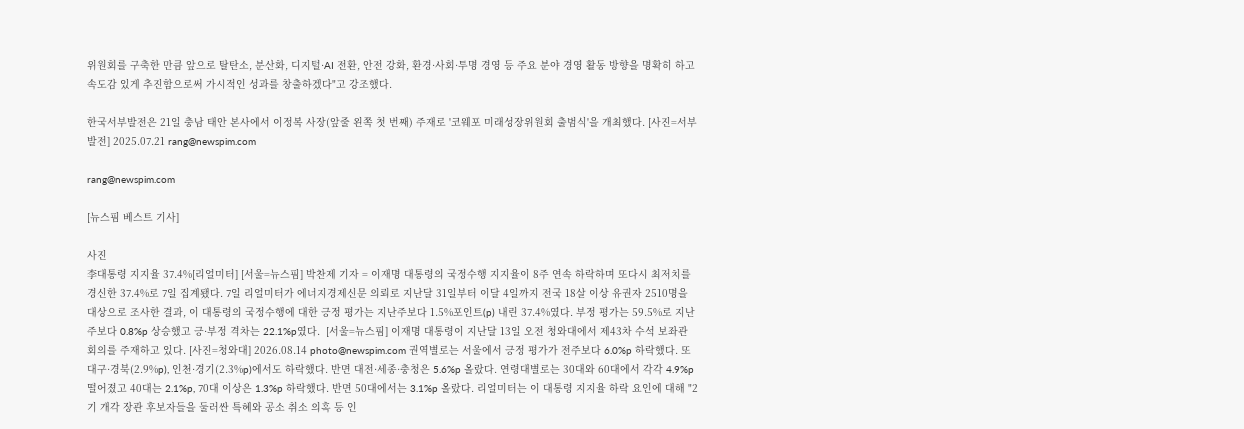위원회를 구축한 만큼 앞으로 탈탄소, 분산화, 디지털·AI 전환, 안전 강화, 환경·사회·투명 경영 등 주요 분야 경영 활동 방향을 명확히 하고 속도감 있게 추진함으로써 가시적인 성과를 창출하겠다"고 강조했다.

한국서부발전은 21일 충남 태안 본사에서 이정복 사장(앞줄 왼쪽 첫 번째) 주재로 '코웨포 미래성장위원회 출범식'을 개최했다. [사진=서부발전] 2025.07.21 rang@newspim.com

rang@newspim.com

[뉴스핌 베스트 기사]

사진
李대통령 지지율 37.4%[리얼미터] [서울=뉴스핌] 박찬제 기자 = 이재명 대통령의 국정수행 지지율이 8주 연속 하락하며 또다시 최저치를 경신한 37.4%로 7일 집계됐다. 7일 리얼미터가 에너지경제신문 의뢰로 지난달 31일부터 이달 4일까지 전국 18살 이상 유권자 2510명을 대상으로 조사한 결과, 이 대통령의 국정수행에 대한 긍정 평가는 지난주보다 1.5%포인트(p) 내린 37.4%였다. 부정 평가는 59.5%로 지난주보다 0.8%p 상승했고 긍·부정 격차는 22.1%p였다.  [서울=뉴스핌] 이재명 대통령이 지난달 13일 오전 청와대에서 제43차 수석 보좌관 회의를 주재하고 있다. [사진=청와대] 2026.08.14 photo@newspim.com 권역별로는 서울에서 긍정 평가가 전주보다 6.0%p 하락했다. 또 대구·경북(2.9%p), 인천·경기(2.3%p)에서도 하락했다. 반면 대전·세종·충청은 5.6%p 올랐다. 연령대별로는 30대와 60대에서 각각 4.9%p 떨어졌고 40대는 2.1%p, 70대 이상은 1.3%p 하락했다. 반면 50대에서는 3.1%p 올랐다. 리얼미터는 이 대통령 지지율 하락 요인에 대해 "2기 개각 장관 후보자들을 둘러싼 특혜와 공소 취소 의혹 등 인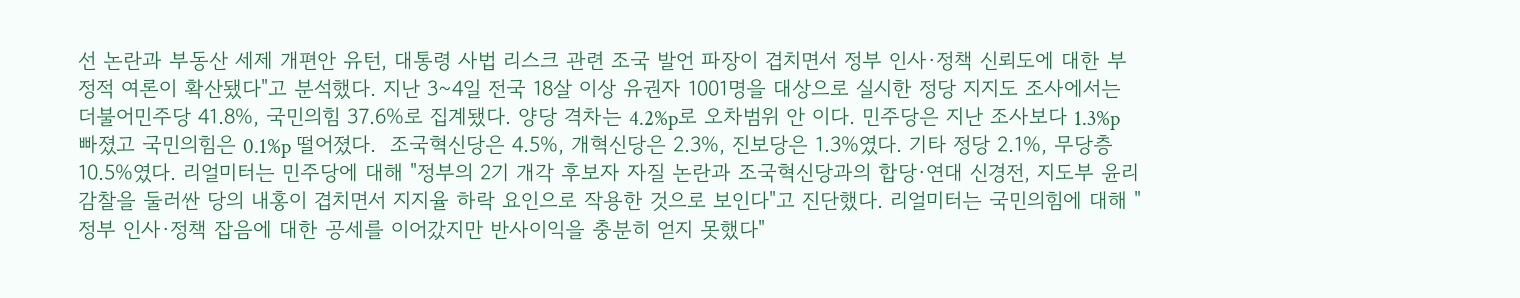선 논란과 부동산 세제 개편안 유턴, 대통령 사법 리스크 관련 조국 발언 파장이 겹치면서 정부 인사·정책 신뢰도에 대한 부정적 여론이 확산됐다"고 분석했다. 지난 3~4일 전국 18살 이상 유권자 1001명을 대상으로 실시한 정당 지지도 조사에서는 더불어민주당 41.8%, 국민의힘 37.6%로 집계됐다. 양당 격차는 4.2%p로 오차범위 안 이다. 민주당은 지난 조사보다 1.3%p 빠졌고 국민의힘은 0.1%p 떨어졌다.  조국혁신당은 4.5%, 개혁신당은 2.3%, 진보당은 1.3%였다. 기타 정당 2.1%, 무당층 10.5%였다. 리얼미터는 민주당에 대해 "정부의 2기 개각 후보자 자질 논란과 조국혁신당과의 합당·연대 신경전, 지도부 윤리감찰을 둘러싼 당의 내홍이 겹치면서 지지율 하락 요인으로 작용한 것으로 보인다"고 진단했다. 리얼미터는 국민의힘에 대해 "정부 인사·정책 잡음에 대한 공세를 이어갔지만 반사이익을 충분히 얻지 못했다"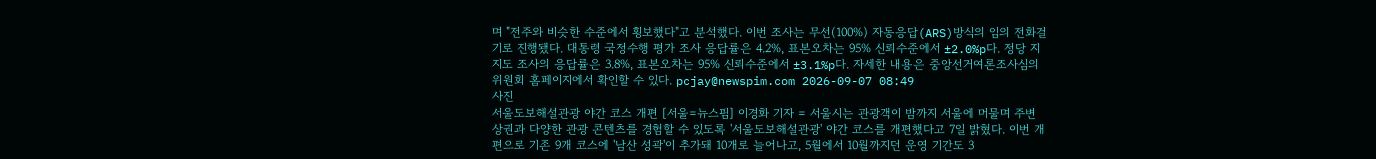며 "전주와 비슷한 수준에서 횡보했다"고 분석했다. 이번 조사는 무선(100%) 자동응답(ARS)방식의 임의 전화걸기로 진행됐다. 대통령 국정수행 평가 조사 응답률은 4.2%, 표본오차는 95% 신뢰수준에서 ±2.0%p다. 정당 지지도 조사의 응답률은 3.8%, 표본오차는 95% 신뢰수준에서 ±3.1%p다. 자세한 내용은 중앙선거여론조사심의위원회 홈페이지에서 확인할 수 있다. pcjay@newspim.com 2026-09-07 08:49
사진
서울도보해설관광 야간 코스 개편 [서울=뉴스핌] 이경화 기자 = 서울시는 관광객이 밤까지 서울에 머물며 주변 상권과 다양한 관광 콘텐츠를 경험할 수 있도록 '서울도보해설관광' 야간 코스를 개편했다고 7일 밝혔다. 이번 개편으로 기존 9개 코스에 '남산 성곽'이 추가돼 10개로 늘어나고, 5월에서 10월까지던 운영 기간도 3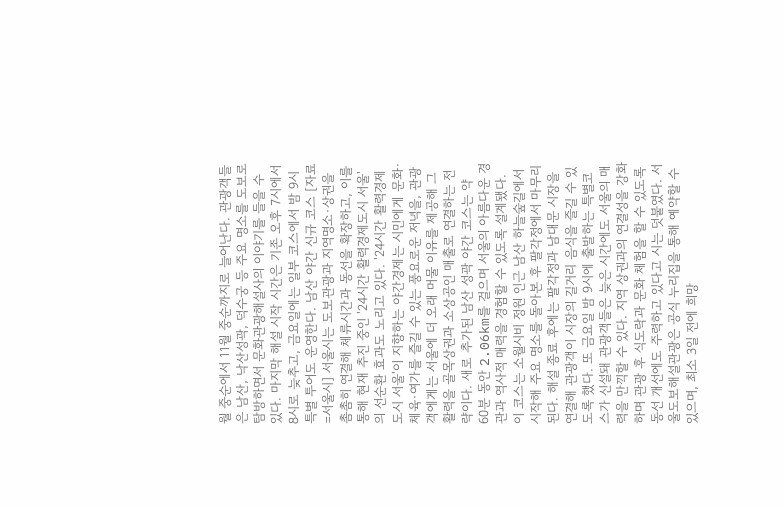월 중순에서 11월 중순까지로 늘어난다. 관광객들은 남산, 낙산성곽, 덕수궁 등 주요 명소를 도보로 탐방하면서 문화관광해설사의 이야기를 들을 수 있다. 마지막 해설 시작 시간은 기존 오후 7시에서 8시로 늦추고, 금요일에는 일부 코스에서 밤 9시 특별 투어도 운영한다. 남산 야간 신규 코스 [자료=서울시] 서울시는 도보관광과 지역명소·상권을 촘촘히 연결해 체류시간과 동선을 확장하고, 이를 통해 현재 추진 중인 '24시간 활력경제도시 서울'의 선순환 효과도 노리고 있다. '24시간 활력경제도시 서울'이 지향하는 야간경제는 시민에게 문화·체육·여가를 즐길 수 있는 풍요로운 저녁을, 관광객에게는 서울에 더 오래 머물 이유를 제공해 그 활력을 골목상권과 소상공인 매출로 연결하는 전략이다. 새로 추가된 남산 성곽 야간 코스는 약 60분 동안 2.06km를 걸으며 서울의 아름다운 경관과 역사적 매력을 경험할 수 있도록 설계됐다. 이 코스는 소월시비 정원 인근 남산 하늘숲길에서 시작해 주요 명소를 돌아본 후 팔각정에서 마무리된다. 해설 종료 후에는 팔각정과 남대문 시장을 연결해 관광객이 시장의 길거리 음식을 즐길 수 있도록 했다. 또 금요일 밤 9시에 출발하는 특별코스가 신설돼 관광객들은 늦은 시간에도 서울의 매력을 만끽할 수 있다. 지역 상권과의 연결성을 강화하며 관광 후 식도락과 문화 체험을 할 수 있도록 동선 개선에도 주력하고 있다고 시는 덧붙였다. 서울도보해설관광은 공식 누리집을 통해 예약할 수 있으며, 최소 3일 전에 희망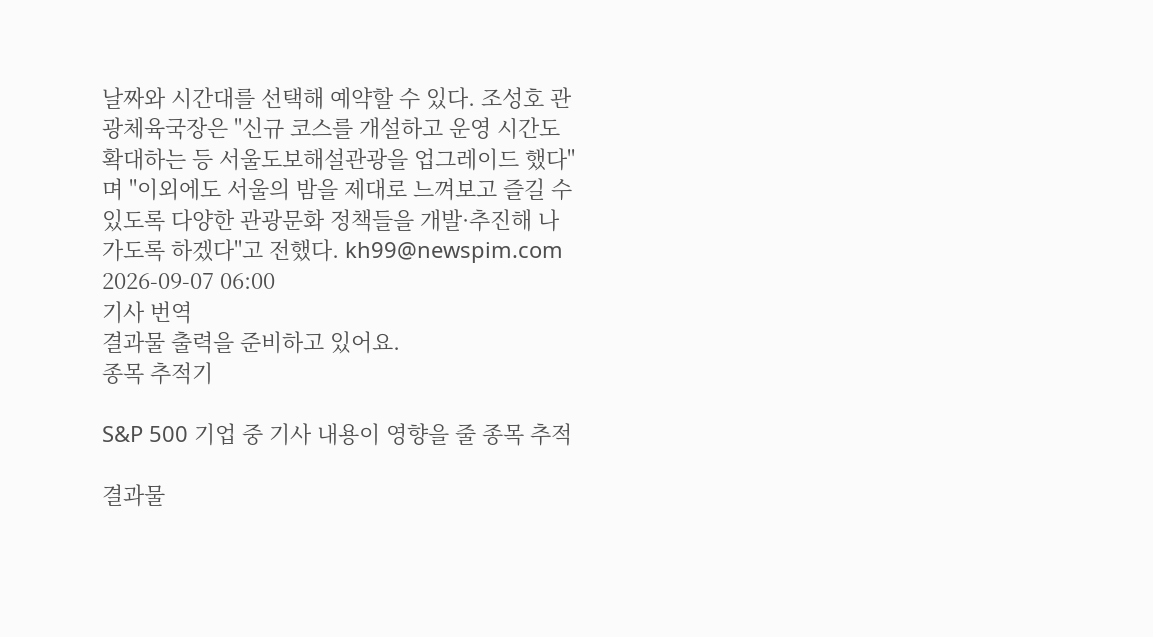날짜와 시간대를 선택해 예약할 수 있다. 조성호 관광체육국장은 "신규 코스를 개설하고 운영 시간도 확대하는 등 서울도보해설관광을 업그레이드 했다"며 "이외에도 서울의 밤을 제대로 느껴보고 즐길 수 있도록 다양한 관광문화 정책들을 개발·추진해 나가도록 하겠다"고 전했다. kh99@newspim.com 2026-09-07 06:00
기사 번역
결과물 출력을 준비하고 있어요.
종목 추적기

S&P 500 기업 중 기사 내용이 영향을 줄 종목 추적

결과물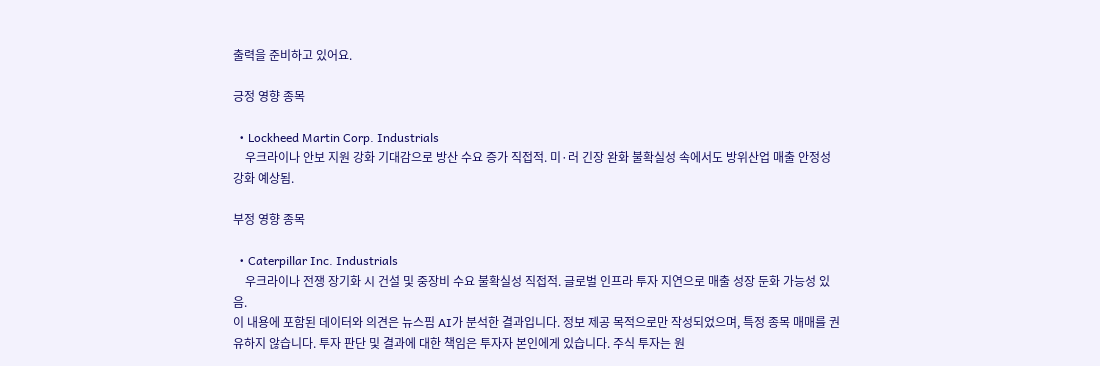출력을 준비하고 있어요.

긍정 영향 종목

  • Lockheed Martin Corp. Industrials
    우크라이나 안보 지원 강화 기대감으로 방산 수요 증가 직접적. 미·러 긴장 완화 불확실성 속에서도 방위산업 매출 안정성 강화 예상됨.

부정 영향 종목

  • Caterpillar Inc. Industrials
    우크라이나 전쟁 장기화 시 건설 및 중장비 수요 불확실성 직접적. 글로벌 인프라 투자 지연으로 매출 성장 둔화 가능성 있음.
이 내용에 포함된 데이터와 의견은 뉴스핌 AI가 분석한 결과입니다. 정보 제공 목적으로만 작성되었으며, 특정 종목 매매를 권유하지 않습니다. 투자 판단 및 결과에 대한 책임은 투자자 본인에게 있습니다. 주식 투자는 원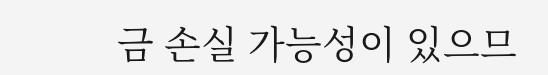금 손실 가능성이 있으므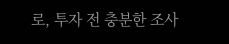로, 투자 전 충분한 조사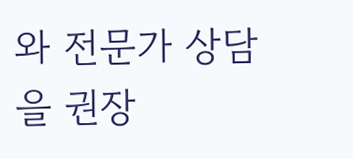와 전문가 상담을 권장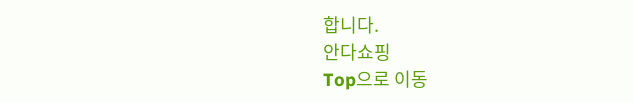합니다.
안다쇼핑
Top으로 이동